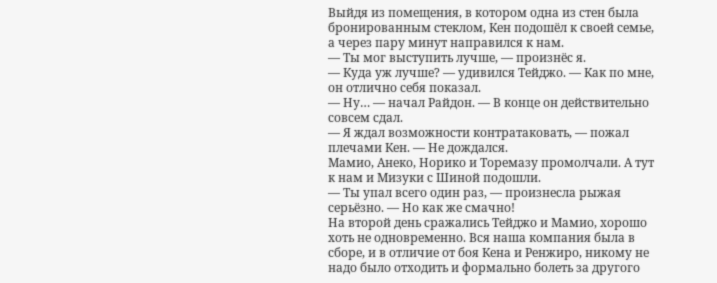Выйдя из помещения, в котором одна из стен была бронированным стеклом, Кен подошёл к своей семье, а через пару минут направился к нам.
— Ты мог выступить лучше, — произнёс я.
— Куда уж лучше? — удивился Тейджо. — Как по мне, он отлично себя показал.
— Ну… — начал Райдон. — В конце он действительно совсем сдал.
— Я ждал возможности контратаковать, — пожал плечами Кен. — Не дождался.
Мамио, Анеко, Норико и Торемазу промолчали. А тут к нам и Мизуки с Шиной подошли.
— Ты упал всего один раз, — произнесла рыжая серьёзно. — Но как же смачно!
На второй день сражались Тейджо и Мамио, хорошо хоть не одновременно. Вся наша компания была в сборе, и в отличие от боя Кена и Ренжиро, никому не надо было отходить и формально болеть за другого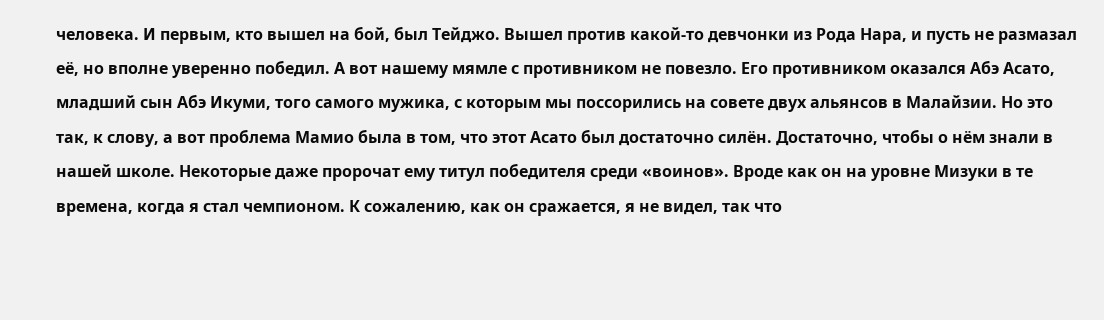человека. И первым, кто вышел на бой, был Тейджо. Вышел против какой-то девчонки из Рода Нара, и пусть не размазал её, но вполне уверенно победил. А вот нашему мямле с противником не повезло. Его противником оказался Абэ Асато, младший сын Абэ Икуми, того самого мужика, с которым мы поссорились на совете двух альянсов в Малайзии. Но это так, к слову, а вот проблема Мамио была в том, что этот Асато был достаточно силён. Достаточно, чтобы о нём знали в нашей школе. Некоторые даже пророчат ему титул победителя среди «воинов». Вроде как он на уровне Мизуки в те времена, когда я стал чемпионом. К сожалению, как он сражается, я не видел, так что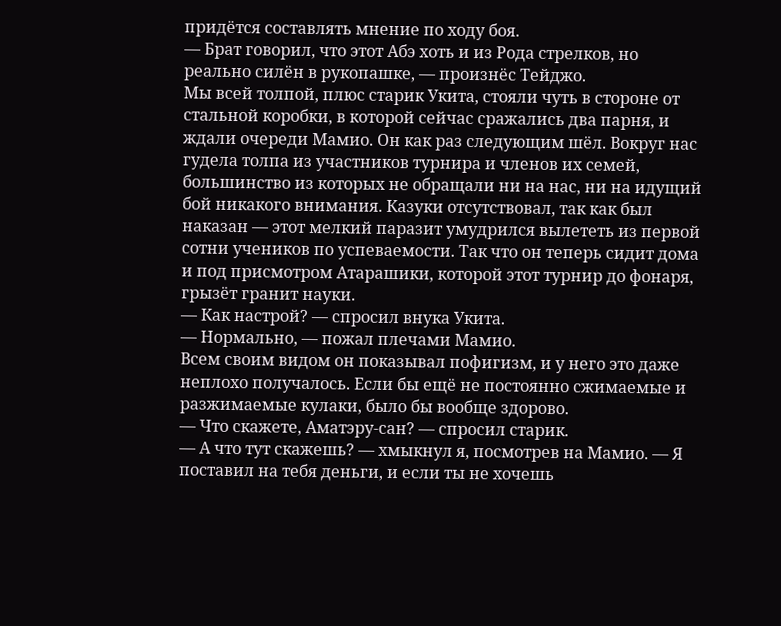придётся составлять мнение по ходу боя.
— Брат говорил, что этот Абэ хоть и из Рода стрелков, но реально силён в рукопашке, — произнёс Тейджо.
Мы всей толпой, плюс старик Укита, стояли чуть в стороне от стальной коробки, в которой сейчас сражались два парня, и ждали очереди Мамио. Он как раз следующим шёл. Вокруг нас гудела толпа из участников турнира и членов их семей, большинство из которых не обращали ни на нас, ни на идущий бой никакого внимания. Казуки отсутствовал, так как был наказан — этот мелкий паразит умудрился вылететь из первой сотни учеников по успеваемости. Так что он теперь сидит дома и под присмотром Атарашики, которой этот турнир до фонаря, грызёт гранит науки.
— Как настрой? — спросил внука Укита.
— Нормально, — пожал плечами Мамио.
Всем своим видом он показывал пофигизм, и у него это даже неплохо получалось. Если бы ещё не постоянно сжимаемые и разжимаемые кулаки, было бы вообще здорово.
— Что скажете, Аматэру-сан? — спросил старик.
— А что тут скажешь? — хмыкнул я, посмотрев на Мамио. — Я поставил на тебя деньги, и если ты не хочешь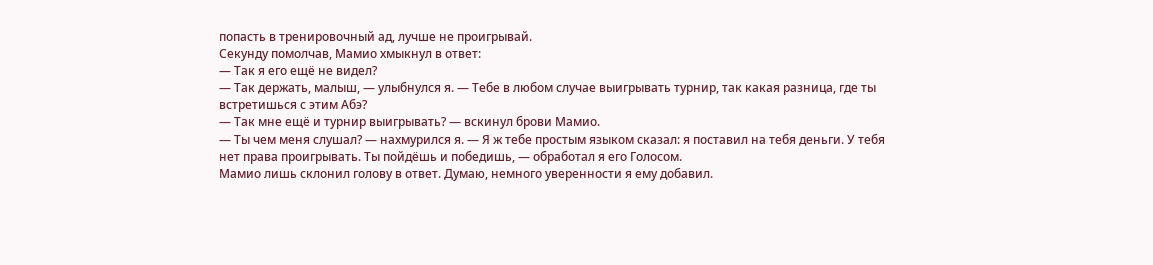попасть в тренировочный ад, лучше не проигрывай.
Секунду помолчав, Мамио хмыкнул в ответ:
— Так я его ещё не видел?
— Так держать, малыш, — улыбнулся я. — Тебе в любом случае выигрывать турнир, так какая разница, где ты встретишься с этим Абэ?
— Так мне ещё и турнир выигрывать? — вскинул брови Мамио.
— Ты чем меня слушал? — нахмурился я. — Я ж тебе простым языком сказал: я поставил на тебя деньги. У тебя нет права проигрывать. Ты пойдёшь и победишь, — обработал я его Голосом.
Мамио лишь склонил голову в ответ. Думаю, немного уверенности я ему добавил.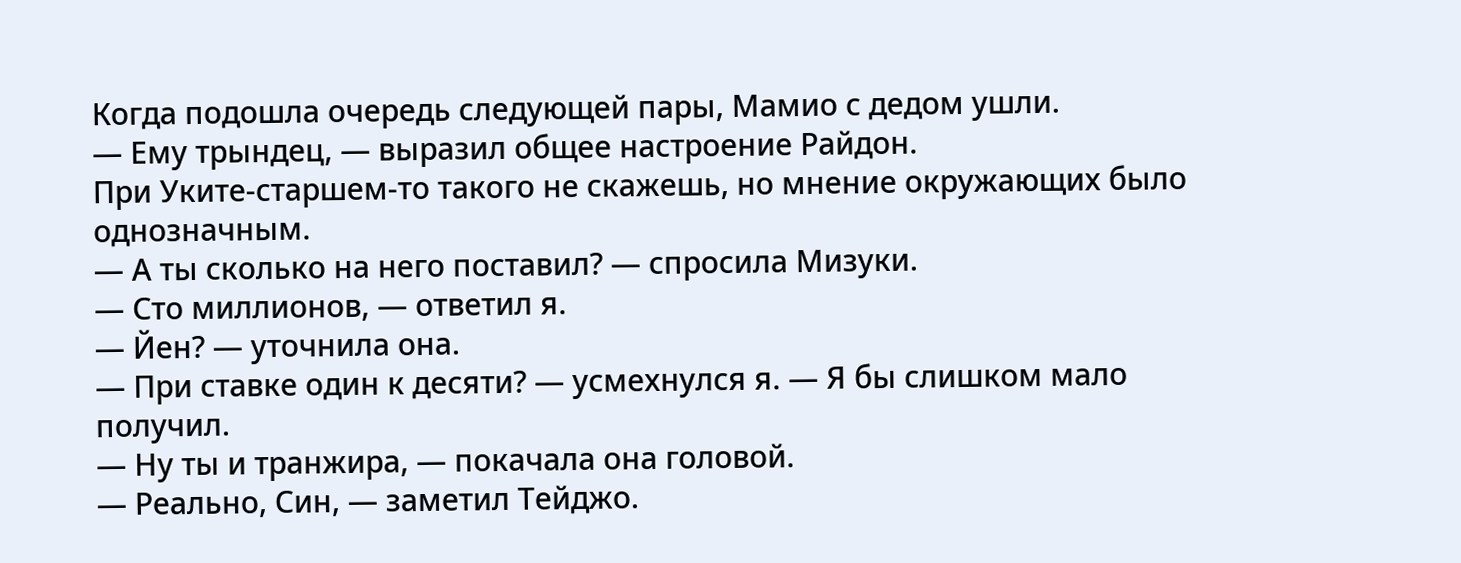Когда подошла очередь следующей пары, Мамио с дедом ушли.
— Ему трындец, — выразил общее настроение Райдон.
При Уките-старшем-то такого не скажешь, но мнение окружающих было однозначным.
— А ты сколько на него поставил? — спросила Мизуки.
— Сто миллионов, — ответил я.
— Йен? — уточнила она.
— При ставке один к десяти? — усмехнулся я. — Я бы слишком мало получил.
— Ну ты и транжира, — покачала она головой.
— Реально, Син, — заметил Тейджо.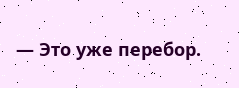— Это уже перебор.